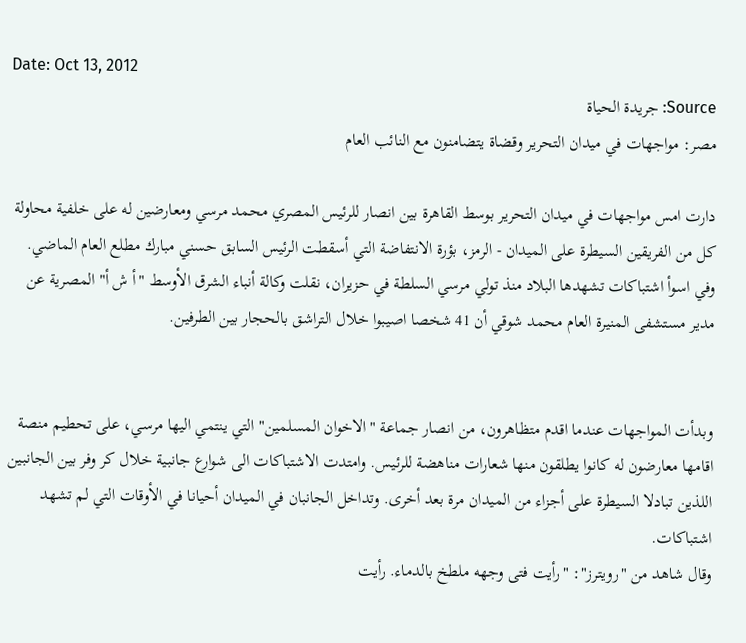Date: Oct 13, 2012
Source: جريدة الحياة
مصر: مواجهات في ميدان التحرير وقضاة يتضامنون مع النائب العام

دارت امس مواجهات في ميدان التحرير بوسط القاهرة بين انصار للرئيس المصري محمد مرسي ومعارضين له على خلفية محاولة كل من الفريقين السيطرة على الميدان - الرمز، بؤرة الانتفاضة التي أسقطت الرئيس السابق حسني مبارك مطلع العام الماضي.
وفي اسوأ اشتباكات تشهدها البلاد منذ تولي مرسي السلطة في حزيران، نقلت وكالة أنباء الشرق الأوسط "أ ش أ" المصرية عن مدير مستشفى المنيرة العام محمد شوقي أن 41 شخصا اصيبوا خلال التراشق بالحجار بين الطرفين.


وبدأت المواجهات عندما اقدم متظاهرون، من انصار جماعة "الاخوان المسلمين" التي ينتمي اليها مرسي، على تحطيم منصة اقامها معارضون له كانوا يطلقون منها شعارات مناهضة للرئيس. وامتدت الاشتباكات الى شوارع جانبية خلال كر وفر بين الجانبين اللذين تبادلا السيطرة على أجزاء من الميدان مرة بعد أخرى. وتداخل الجانبان في الميدان أحيانا في الأوقات التي لم تشهد اشتباكات.
وقال شاهد من "رويترز": "رأيت فتى وجهه ملطخ بالدماء. رأيت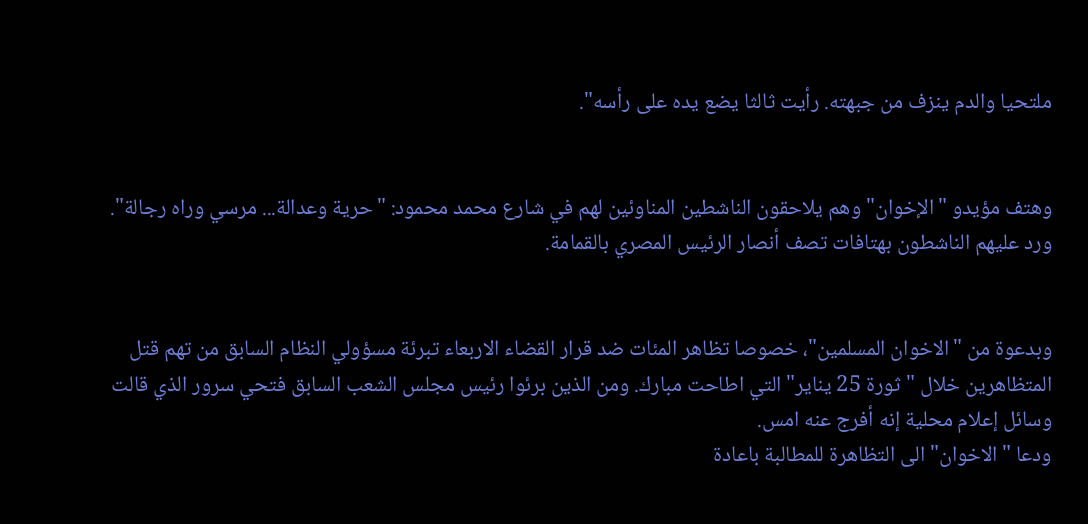ملتحيا والدم ينزف من جبهته. رأيت ثالثا يضع يده على رأسه".


وهتف مؤيدو "الإخوان" وهم يلاحقون الناشطين المناوئين لهم في شارع محمد محمود: "حرية وعدالة... مرسي وراه رجالة". ورد عليهم الناشطون بهتافات تصف أنصار الرئيس المصري بالقمامة.


وبدعوة من "الاخوان المسلمين"، خصوصا تظاهر المئات ضد قرار القضاء الاربعاء تبرئة مسؤولي النظام السابق من تهم قتل المتظاهرين خلال "ثورة 25 يناير" التي اطاحت مبارك. ومن الذين برئوا رئيس مجلس الشعب السابق فتحي سرور الذي قالت وسائل إعلام محلية إنه أفرج عنه امس.
ودعا "الاخوان" الى التظاهرة للمطالبة باعادة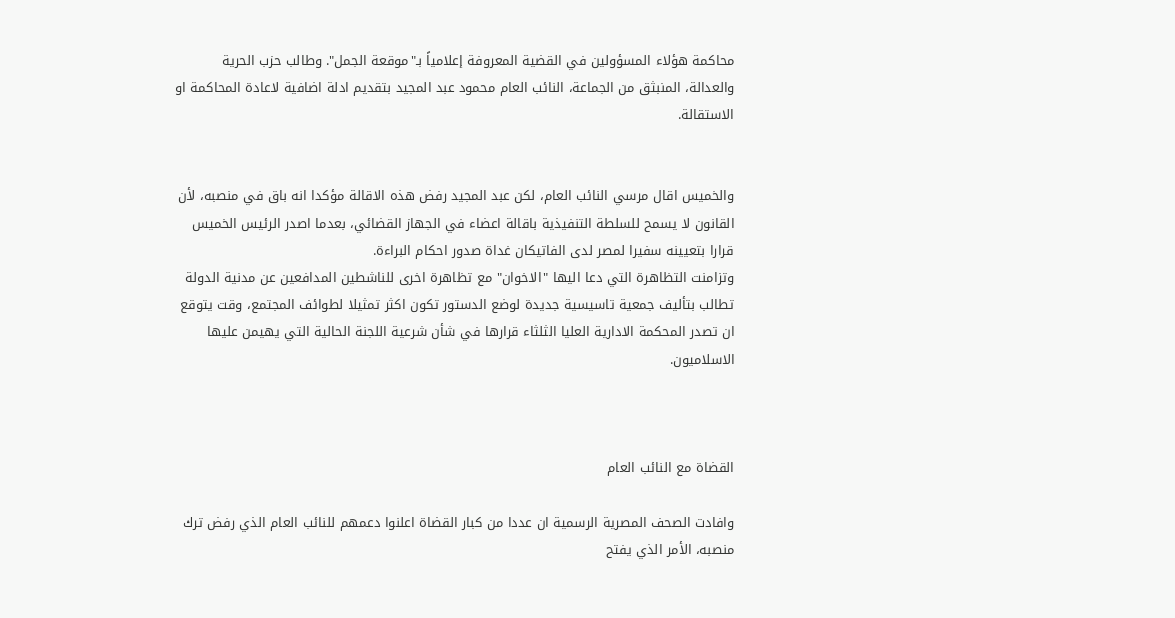محاكمة هؤلاء المسؤولين في القضية المعروفة إعلامياً بـ"موقعة الجمل". وطالب حزب الحرية والعدالة، المنبثق من الجماعة، النائب العام محمود عبد المجيد بتقديم ادلة اضافية لاعادة المحاكمة او الاستقالة.


والخميس اقال مرسي النائب العام، لكن عبد المجيد رفض هذه الاقالة مؤكدا انه باق في منصبه، لأن القانون لا يسمح للسلطة التنفيذية باقالة اعضاء في الجهاز القضائي، بعدما اصدر الرئيس الخميس قرارا بتعيينه سفيرا لمصر لدى الفاتيكان غداة صدور احكام البراءة.
وتزامنت التظاهرة التي دعا اليها "الاخوان" مع تظاهرة اخرى للناشطين المدافعين عن مدنية الدولة تطالب بتأليف جمعية تاسيسية جديدة لوضع الدستور تكون اكثر تمثيلا لطوائف المجتمع، وقت يتوقع ان تصدر المحكمة الادارية العليا الثلثاء قرارها في شأن شرعية اللجنة الحالية التي يهيمن عليها الاسلاميون.



القضاة مع النائب العام

وافادت الصحف المصرية الرسمية ان عددا من كبار القضاة اعلنوا دعمهم للنائب العام الذي رفض ترك منصبه، الأمر الذي يفتح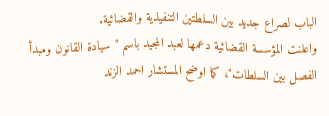الباب لصراع جديد بين السلطتين التنفيذية والقضائية.
واعلنت المؤسسة القضائية دعمها لعبد المجيد باسم "سيادة القانون ومبدأ الفصل بين السلطات"، كما اوضح المستشار احمد الزند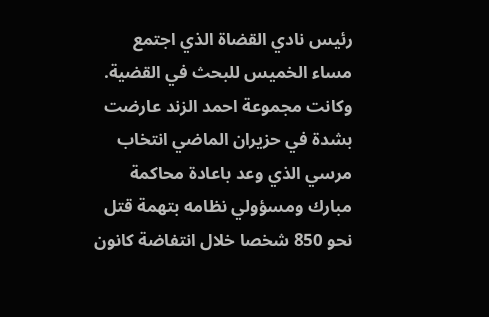رئيس نادي القضاة الذي اجتمع مساء الخميس للبحث في القضية.
وكانت مجموعة احمد الزند عارضت بشدة في حزيران الماضي انتخاب مرسي الذي وعد باعادة محاكمة مبارك ومسؤولي نظامه بتهمة قتل نحو 850 شخصا خلال انتفاضة كانون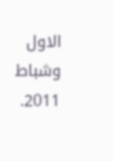الاول وشباط 2011.